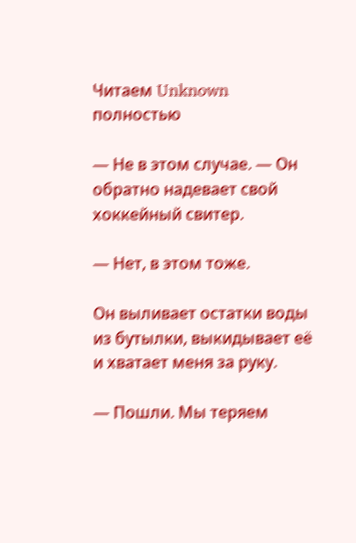Читаем Unknown полностью

— Не в этом случае. — Он обратно надевает свой хоккейный свитер.

— Нет, в этом тоже.

Он выливает остатки воды из бутылки, выкидывает её и хватает меня за руку.

— Пошли. Мы теряем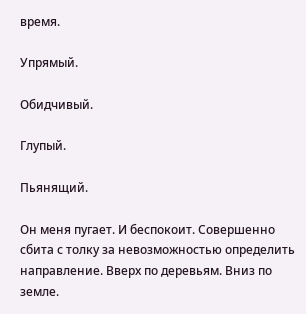время.

Упрямый.

Обидчивый.

Глупый.

Пьянящий.

Он меня пугает. И беспокоит. Совершенно сбита с толку за невозможностью определить направление. Вверх по деревьям. Вниз по земле.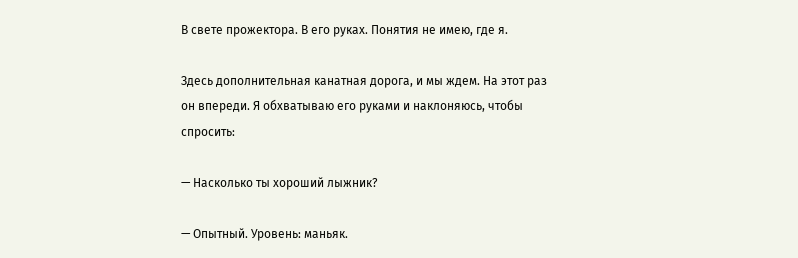В свете прожектора. В его руках. Понятия не имею, где я.

Здесь дополнительная канатная дорога, и мы ждем. На этот раз он впереди. Я обхватываю его руками и наклоняюсь, чтобы спросить:

— Насколько ты хороший лыжник?

— Опытный. Уровень: маньяк.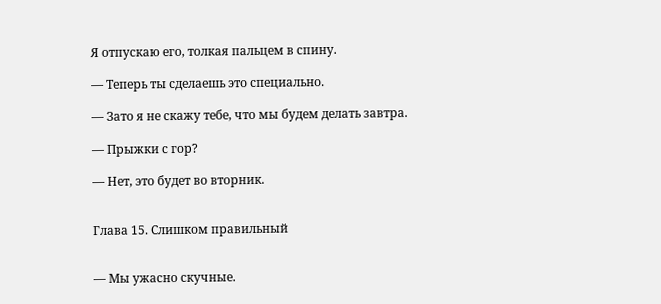Я отпускаю его, толкая пальцем в спину.

— Теперь ты сделаешь это специально.

— Зато я не скажу тебе, что мы будем делать завтра.

— Прыжки с гор?

— Нет, это будет во вторник.


Глава 15. Слишком правильный


— Мы ужасно скучные.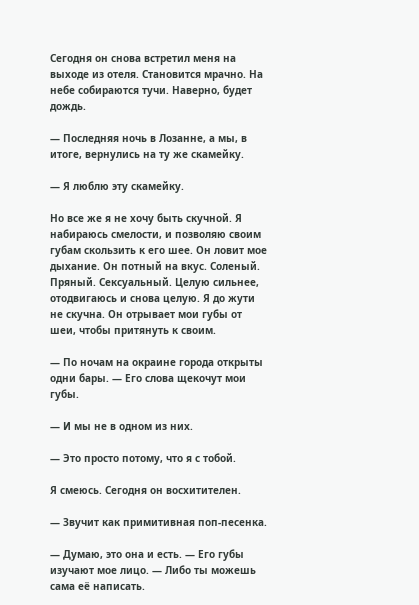Сегодня он снова встретил меня на выходе из отеля. Становится мрачно. На небе собираются тучи. Наверно, будет дождь.

— Последняя ночь в Лозанне, а мы, в итоге, вернулись на ту же скамейку.

— Я люблю эту скамейку.

Но все же я не хочу быть скучной. Я набираюсь смелости, и позволяю своим губам скользить к его шее. Он ловит мое дыхание. Он потный на вкус. Соленый. Пряный. Сексуальный. Целую сильнее, отодвигаюсь и снова целую. Я до жути не скучна. Он отрывает мои губы от шеи, чтобы притянуть к своим.

— По ночам на окраине города открыты одни бары. — Его слова щекочут мои губы.

— И мы не в одном из них.

— Это просто потому, что я с тобой.

Я смеюсь. Сегодня он восхитителен.

— Звучит как примитивная поп-песенка.

— Думаю, это она и есть. — Его губы изучают мое лицо. — Либо ты можешь сама её написать.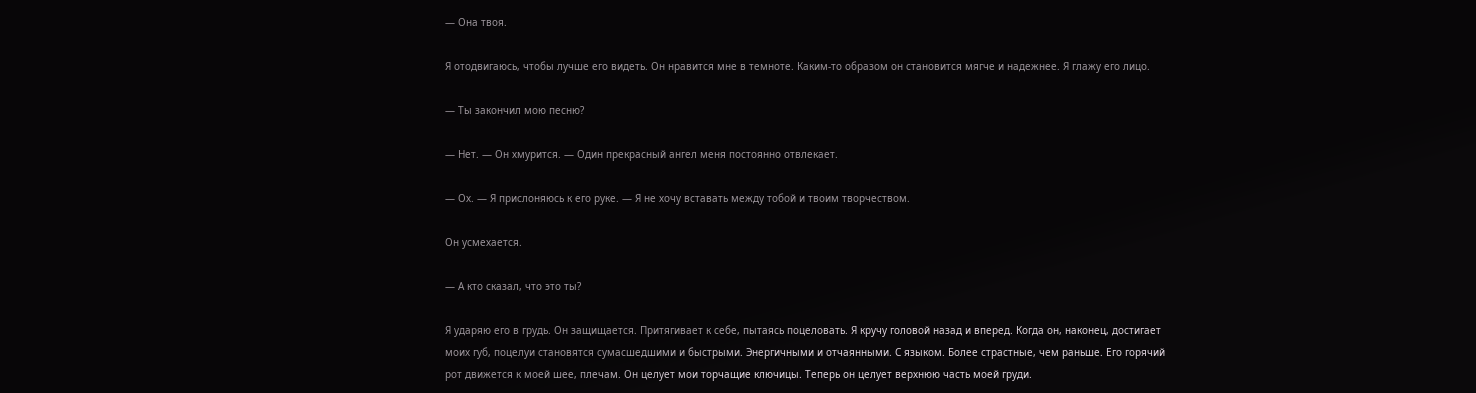— Она твоя.

Я отодвигаюсь, чтобы лучше его видеть. Он нравится мне в темноте. Каким-то образом он становится мягче и надежнее. Я глажу его лицо.

— Ты закончил мою песню?

— Нет. — Он хмурится. — Один прекрасный ангел меня постоянно отвлекает.

— Ох. — Я прислоняюсь к его руке. — Я не хочу вставать между тобой и твоим творчеством.

Он усмехается.

— А кто сказал, что это ты?

Я ударяю его в грудь. Он защищается. Притягивает к себе, пытаясь поцеловать. Я кручу головой назад и вперед. Когда он, наконец, достигает моих губ, поцелуи становятся сумасшедшими и быстрыми. Энергичными и отчаянными. С языком. Более страстные, чем раньше. Его горячий рот движется к моей шее, плечам. Он целует мои торчащие ключицы. Теперь он целует верхнюю часть моей груди.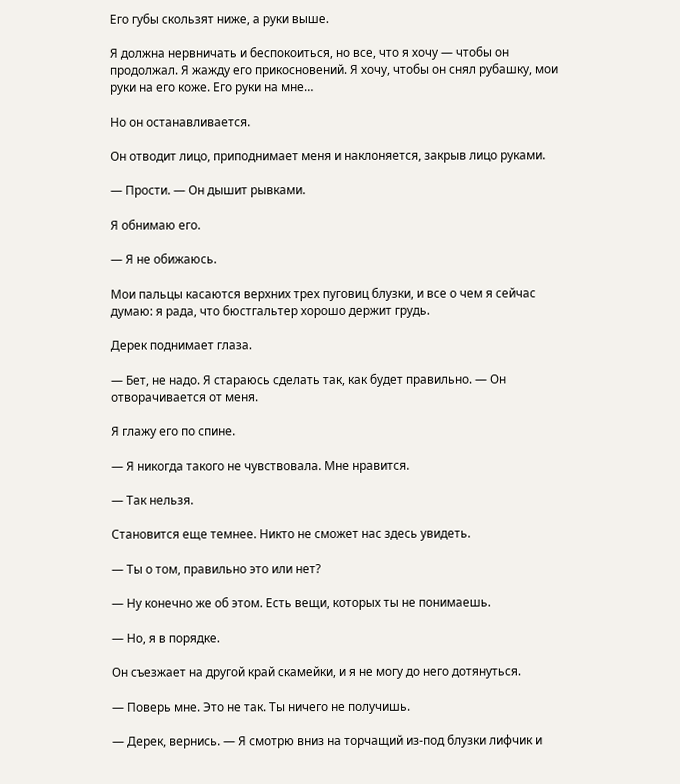Его губы скользят ниже, а руки выше.

Я должна нервничать и беспокоиться, но все, что я хочу — чтобы он продолжал. Я жажду его прикосновений. Я хочу, чтобы он снял рубашку, мои руки на его коже. Его руки на мне…

Но он останавливается.

Он отводит лицо, приподнимает меня и наклоняется, закрыв лицо руками.

— Прости. — Он дышит рывками.

Я обнимаю его.

— Я не обижаюсь.

Мои пальцы касаются верхних трех пуговиц блузки, и все о чем я сейчас думаю: я рада, что бюстгальтер хорошо держит грудь.

Дерек поднимает глаза.

— Бет, не надо. Я стараюсь сделать так, как будет правильно. — Он отворачивается от меня.

Я глажу его по спине.

— Я никогда такого не чувствовала. Мне нравится.

— Так нельзя.

Становится еще темнее. Никто не сможет нас здесь увидеть.

— Ты о том, правильно это или нет?

— Ну конечно же об этом. Есть вещи, которых ты не понимаешь.

— Но, я в порядке.

Он съезжает на другой край скамейки, и я не могу до него дотянуться.

— Поверь мне. Это не так. Ты ничего не получишь.

— Дерек, вернись. — Я смотрю вниз на торчащий из-под блузки лифчик и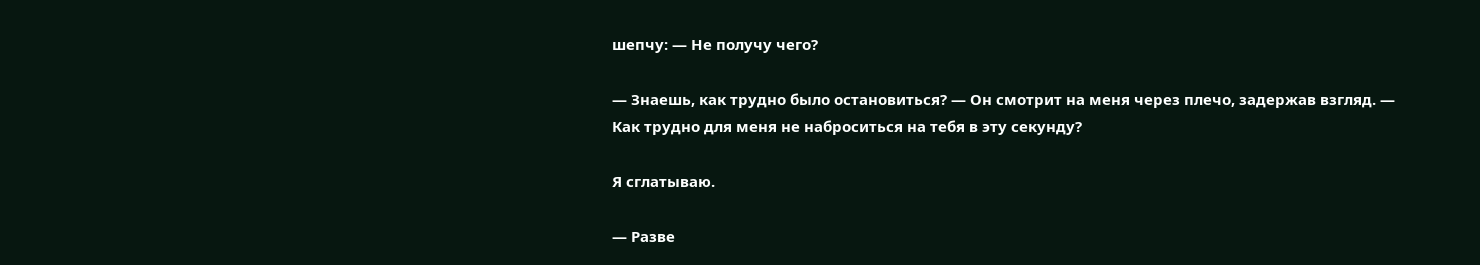шепчу: — Не получу чего?

— Знаешь, как трудно было остановиться? — Он смотрит на меня через плечо, задержав взгляд. — Как трудно для меня не наброситься на тебя в эту секунду?

Я сглатываю.

— Разве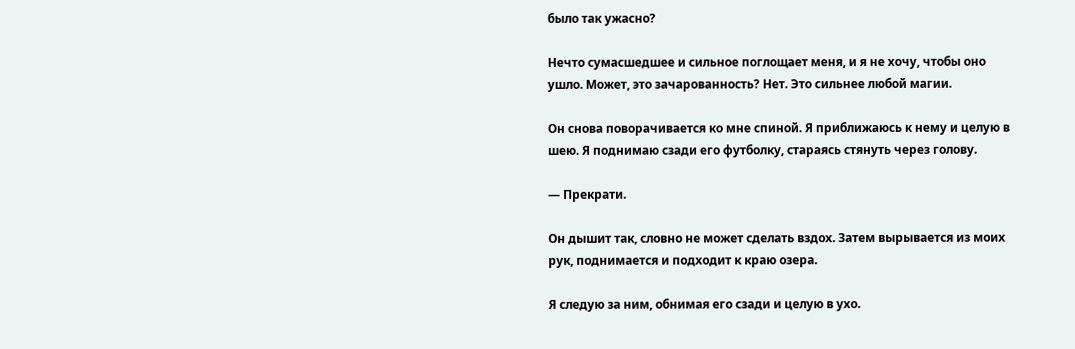было так ужасно?

Нечто сумасшедшее и сильное поглощает меня, и я не хочу, чтобы оно ушло. Может, это зачарованность? Нет. Это сильнее любой магии.

Он снова поворачивается ко мне спиной. Я приближаюсь к нему и целую в шею. Я поднимаю сзади его футболку, стараясь стянуть через голову.

— Прекрати.

Он дышит так, словно не может сделать вздох. Затем вырывается из моих рук, поднимается и подходит к краю озера.

Я следую за ним, обнимая его сзади и целую в ухо.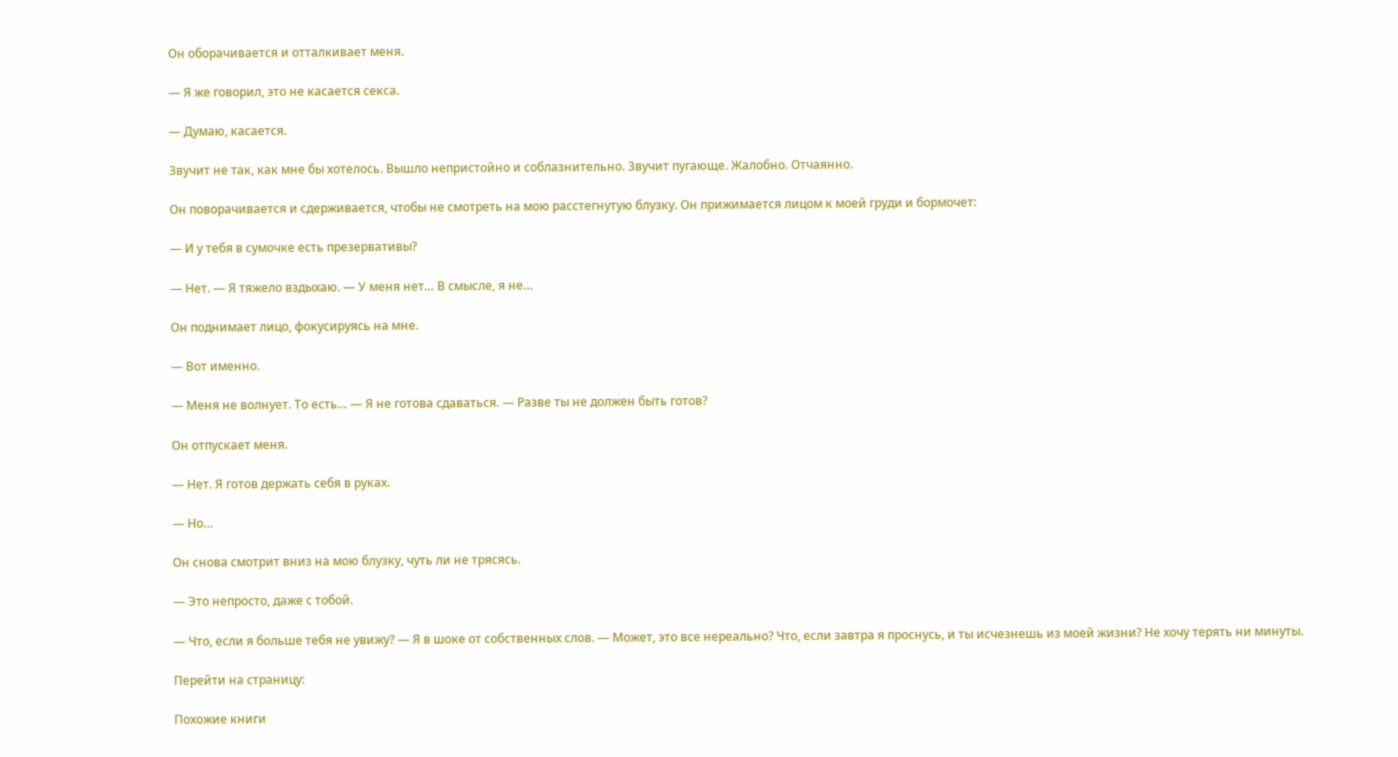Он оборачивается и отталкивает меня.

— Я же говорил, это не касается секса.

— Думаю, касается.

Звучит не так, как мне бы хотелось. Вышло непристойно и соблазнительно. Звучит пугающе. Жалобно. Отчаянно.

Он поворачивается и сдерживается, чтобы не смотреть на мою расстегнутую блузку. Он прижимается лицом к моей груди и бормочет:

— И у тебя в сумочке есть презервативы?

— Нет. — Я тяжело вздыхаю. — У меня нет… В смысле, я не…

Он поднимает лицо, фокусируясь на мне.

— Вот именно.

— Меня не волнует. То есть… — Я не готова сдаваться. — Разве ты не должен быть готов?

Он отпускает меня.

— Нет. Я готов держать себя в руках.

— Но…

Он снова смотрит вниз на мою блузку, чуть ли не трясясь.

— Это непросто, даже с тобой.

— Что, если я больше тебя не увижу? — Я в шоке от собственных слов. — Может, это все нереально? Что, если завтра я проснусь, и ты исчезнешь из моей жизни? Не хочу терять ни минуты.

Перейти на страницу:

Похожие книги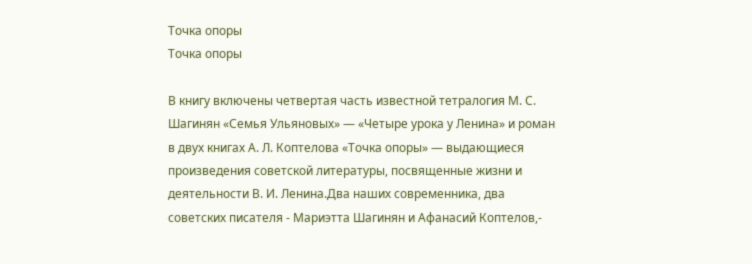Точка опоры
Точка опоры

В книгу включены четвертая часть известной тетралогия М. С. Шагинян «Семья Ульяновых» — «Четыре урока у Ленина» и роман в двух книгах А. Л. Коптелова «Точка опоры» — выдающиеся произведения советской литературы, посвященные жизни и деятельности В. И. Ленина.Два наших современника, два советских писателя - Мариэтта Шагинян и Афанасий Коптелов,-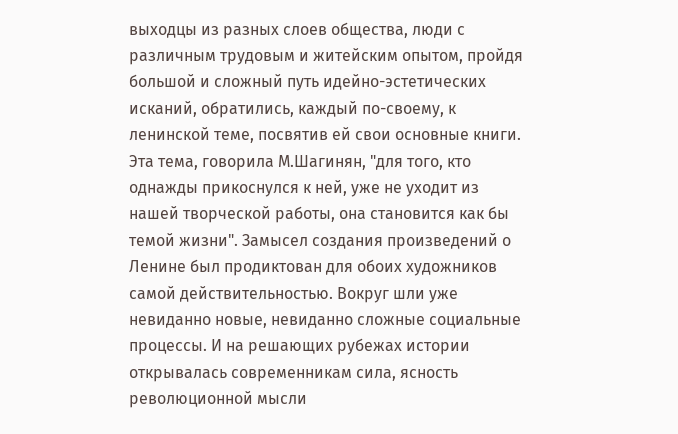выходцы из разных слоев общества, люди с различным трудовым и житейским опытом, пройдя большой и сложный путь идейно-эстетических исканий, обратились, каждый по-своему, к ленинской теме, посвятив ей свои основные книги. Эта тема, говорила М.Шагинян, "для того, кто однажды прикоснулся к ней, уже не уходит из нашей творческой работы, она становится как бы темой жизни". Замысел создания произведений о Ленине был продиктован для обоих художников самой действительностью. Вокруг шли уже невиданно новые, невиданно сложные социальные процессы. И на решающих рубежах истории открывалась современникам сила, ясность революционной мысли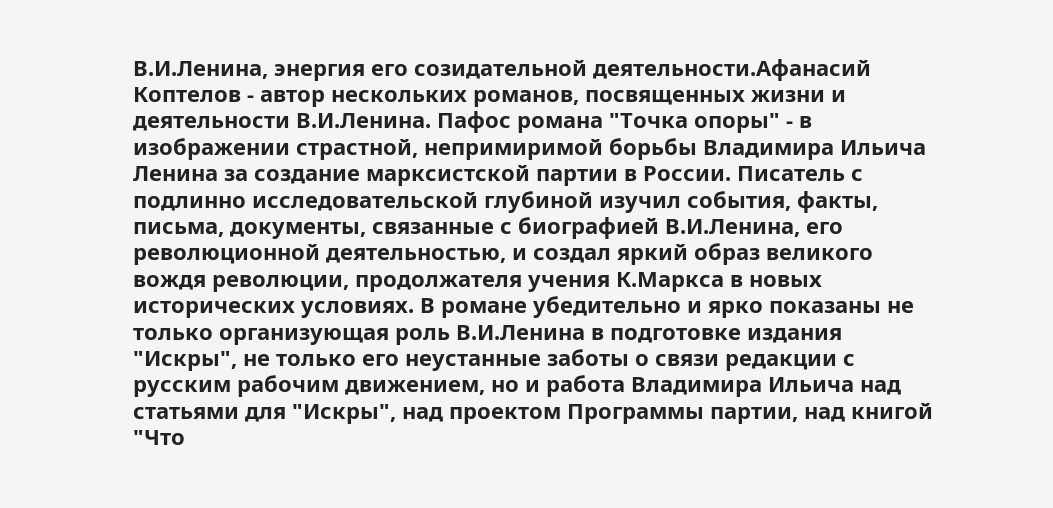В.И.Ленина, энергия его созидательной деятельности.Афанасий Коптелов - автор нескольких романов, посвященных жизни и деятельности В.И.Ленина. Пафос романа "Точка опоры" - в изображении страстной, непримиримой борьбы Владимира Ильича Ленина за создание марксистской партии в России. Писатель с подлинно исследовательской глубиной изучил события, факты, письма, документы, связанные с биографией В.И.Ленина, его революционной деятельностью, и создал яркий образ великого вождя революции, продолжателя учения К.Маркса в новых исторических условиях. В романе убедительно и ярко показаны не только организующая роль В.И.Ленина в подготовке издания "Искры", не только его неустанные заботы о связи редакции с русским рабочим движением, но и работа Владимира Ильича над статьями для "Искры", над проектом Программы партии, над книгой "Что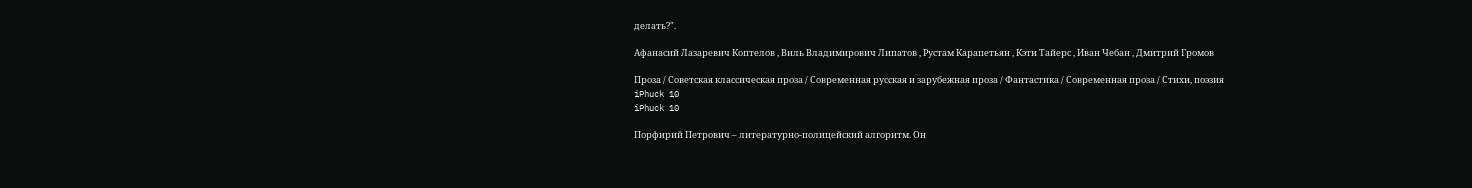делать?".

Афанасий Лазаревич Коптелов , Виль Владимирович Липатов , Рустам Карапетьян , Кэти Тайерс , Иван Чебан , Дмитрий Громов

Проза / Советская классическая проза / Современная русская и зарубежная проза / Фантастика / Современная проза / Cтихи, поэзия
iPhuck 10
iPhuck 10

Порфирий Петрович – литературно-полицейский алгоритм. Он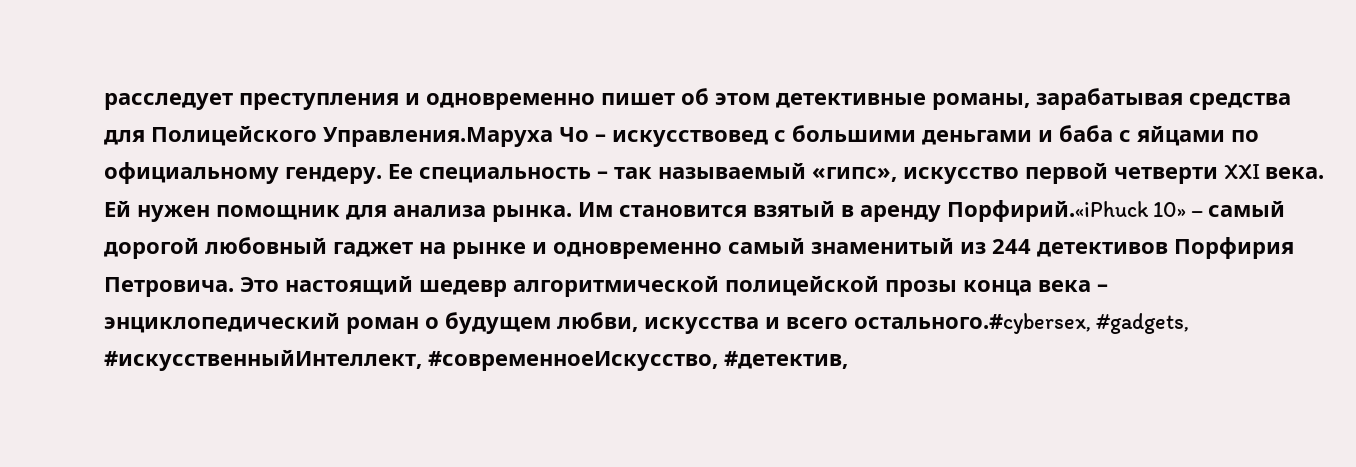расследует преступления и одновременно пишет об этом детективные романы, зарабатывая средства для Полицейского Управления.Маруха Чо – искусствовед с большими деньгами и баба с яйцами по официальному гендеру. Ее специальность – так называемый «гипс», искусство первой четверти XXI века. Ей нужен помощник для анализа рынка. Им становится взятый в аренду Порфирий.«iPhuck 10» – самый дорогой любовный гаджет на рынке и одновременно самый знаменитый из 244 детективов Порфирия Петровича. Это настоящий шедевр алгоритмической полицейской прозы конца века – энциклопедический роман о будущем любви, искусства и всего остального.#cybersex, #gadgets, #искусственныйИнтеллект, #современноеИскусство, #детектив,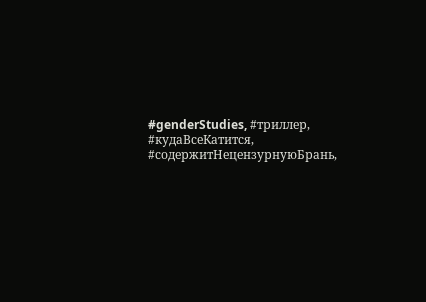#genderStudies, #триллер, #кудаВсеКатится, #содержитНецензурнуюБрань,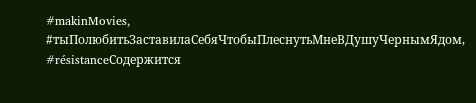#makinMovies, #тыПолюбитьЗаставилаСебяЧтобыПлеснутьМнеВДушуЧернымЯдом, #résistanceСодержится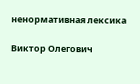ненормативная лексика

Виктор Олегович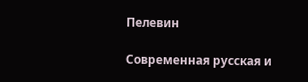Пелевин

Современная русская и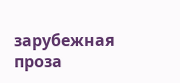зарубежная проза